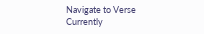Navigate to Verse
Currently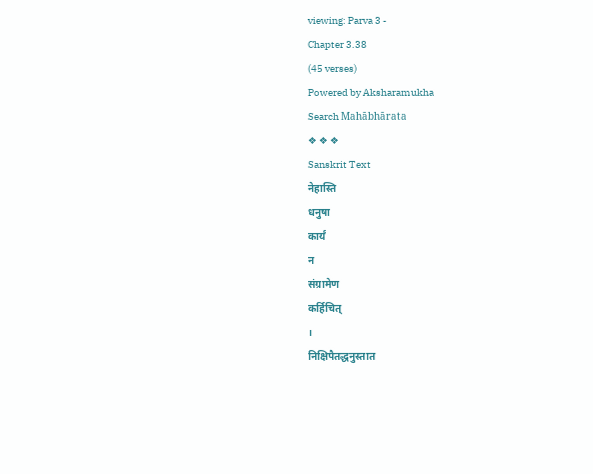viewing: Parva 3 -
Chapter 3.38
(45 verses)
Powered by Aksharamukha
Search Mahābhārata
❖ ❖ ❖
Sanskrit Text
नेहास्ति
धनुषा
कार्यं
न
संग्रामेण
कर्हिचित्
।
निक्षिपैतद्धनुस्तात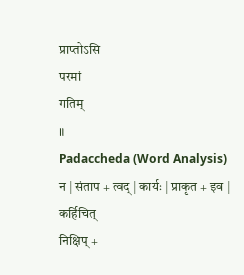प्राप्तोऽसि
परमां
गतिम्
॥
Padaccheda (Word Analysis)
न | संताप + त्वद् | कार्यः | प्राकृत + इव | कर्हिचित्
निक्षिप् +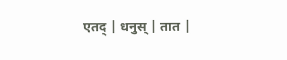एतद् | धनुस् | तात |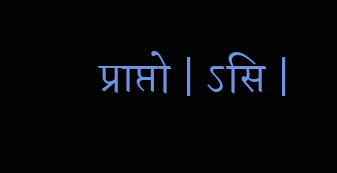प्राप्तो | ऽसि |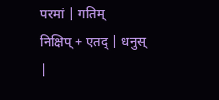परमां | गतिम्
निक्षिप् + एतद् | धनुस् |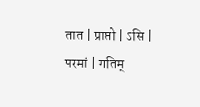तात | प्राप्तो | ऽसि | परमां | गतिम्